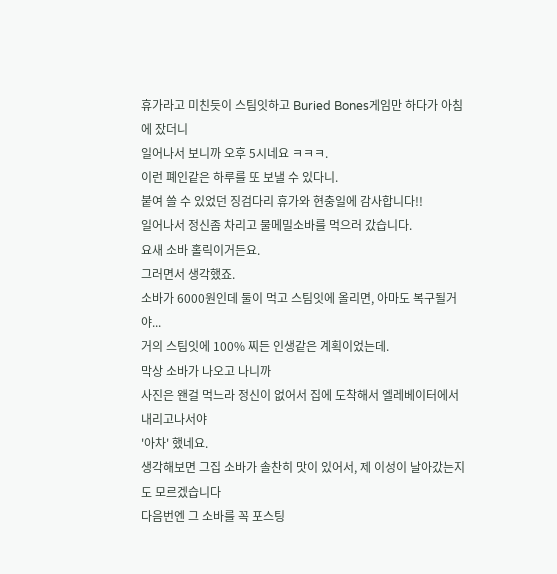휴가라고 미친듯이 스팀잇하고 Buried Bones게임만 하다가 아침에 잤더니
일어나서 보니까 오후 5시네요 ㅋㅋㅋ.
이런 폐인같은 하루를 또 보낼 수 있다니.
붙여 쓸 수 있었던 징검다리 휴가와 현충일에 감사합니다!!
일어나서 정신좀 차리고 물메밀소바를 먹으러 갔습니다.
요새 소바 홀릭이거든요.
그러면서 생각했죠.
소바가 6000원인데 둘이 먹고 스팀잇에 올리면, 아마도 복구될거야...
거의 스팀잇에 100% 찌든 인생같은 계획이었는데.
막상 소바가 나오고 나니까
사진은 왠걸 먹느라 정신이 없어서 집에 도착해서 엘레베이터에서 내리고나서야
'아차' 했네요.
생각해보면 그집 소바가 솔찬히 맛이 있어서, 제 이성이 날아갔는지도 모르겠습니다
다음번엔 그 소바를 꼭 포스팅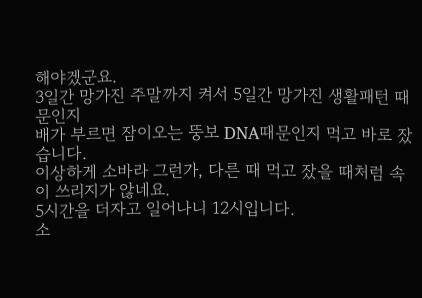해야겠군요.
3일간 망가진 주말까지 켜서 5일간 망가진 생활패턴 때문인지
배가 부르면 잠이오는 뚱보 DNA때문인지 먹고 바로 잤습니다.
이상하게 소바라 그런가, 다른 때 먹고 잤을 때처럼 속이 쓰리지가 않네요.
5시간을 더자고 일어나니 12시입니다.
소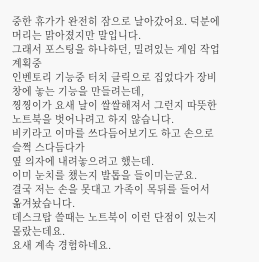중한 휴가가 완전히 잠으로 날아갔어요. 덕분에 머리는 맑아졌지만 말입니다.
그래서 포스팅을 하나하던, 밀려있는 게임 작업계획중
인벤토리 기능중 터치 클릭으로 집었다가 장비창에 놓는 기능을 만들려는데,
찡찡이가 요새 날이 쌀쌀해져서 그런지 따뜻한 노트북을 벗어나려고 하지 않습니다.
비키라고 이마를 쓰다듬어보기도 하고 손으로 슬쩍 스다듬다가
옆 의자에 내려놓으려고 했는데.
이미 눈치를 챘는지 발톱을 들이미는군요.
결국 저는 손을 못대고 가족이 목뒤를 들어서 옮겨놨습니다.
데스크탑 쓸때는 노트북이 이런 단점이 있는지 몰랐는데요.
요새 계속 경험하네요.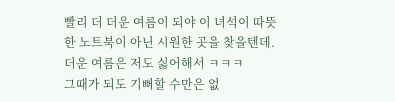빨리 더 더운 여름이 되야 이 녀석이 따뜻한 노트북이 아닌 시원한 곳을 찾을텐데.
더운 여름은 저도 싫어해서 ㅋㅋㅋ
그때가 되도 기뻐할 수만은 없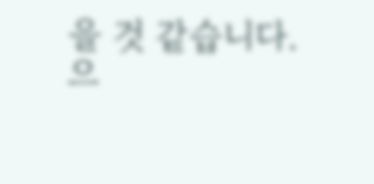을 것 같습니다.
으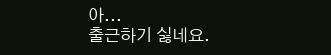아...
출근하기 싫네요.